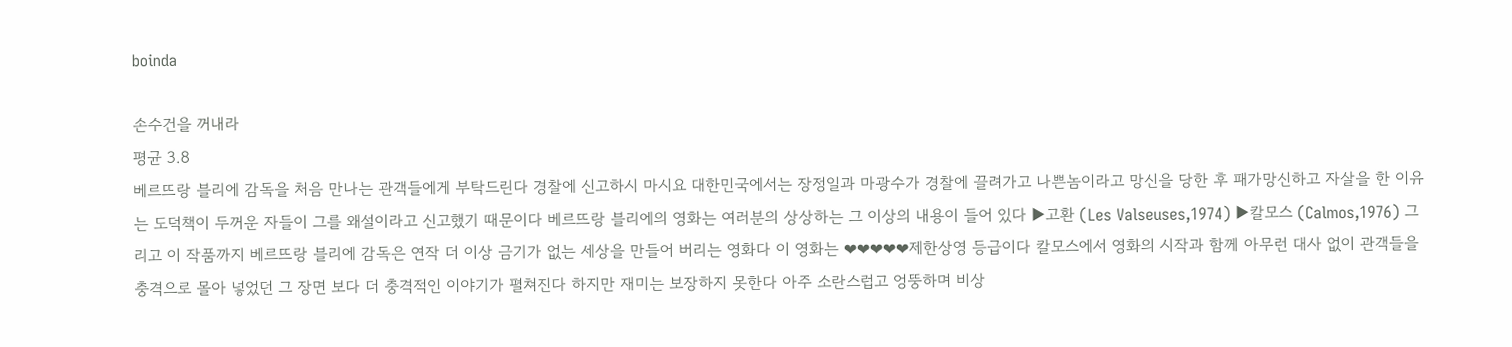boinda

손수건을 꺼내라
평균 3.8
베르뜨랑 블리에 감독을 처음 만나는 관객들에게 부탁드린다 경찰에 신고하시 마시요 대한민국에서는 장정일과 마광수가 경찰에 끌려가고 나쁜놈이라고 망신을 당한 후 패가망신하고 자살을 한 이유는 도덕책이 두꺼운 자들이 그를 왜설이라고 신고했기 때문이다 베르뜨랑 블리에의 영화는 여러분의 상상하는 그 이상의 내용이 들어 있다 ▶고환 (Les Valseuses,1974) ▶칼모스 (Calmos,1976) 그리고 이 작품까지 베르뜨랑 블리에 감독은 연작 더 이상 금기가 없는 세상을 만들어 버리는 영화다 이 영화는 ❤❤❤❤❤제한상영 등급이다 칼모스에서 영화의 시작과 함께 아무런 대사 없이 관객들을 충격으로 몰아 넣었던 그 장면 보다 더 충격적인 이야기가 펼쳐진다 하지만 재미는 보장하지 못한다 아주 소란스럽고 엉뚱하며 비상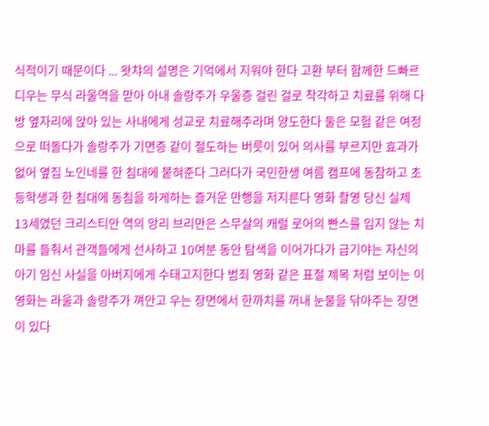식적이기 때문이다 ... 왓챠의 설명은 기억에서 지워야 한다 고환 부터 함께한 드빠르디우는 무식 라울역을 맏아 아내 솔랑주가 우울증 걸린 걸로 착각하고 치료를 위해 다방 옆자리에 앉아 있는 사내에게 성교로 치료해주라며 양도한다 둘은 모험 같은 여정으로 떠돌다가 솔랑주가 기면증 같이 절도하는 버릇이 있어 의사를 부르지만 효과가 없어 옆집 노인네를 한 침대에 붙혀준다 그러다가 국민한생 여름 캠프에 동참하고 초등학생과 한 침대에 동침을 하게하는 즐거운 만행을 저지른다 영화 촬영 당신 실제 13세였던 크리스티안 역의 앙리 브리만은 스무살의 캐럴 로어의 빤스를 입지 않는 치마를 들춰서 관객들에게 선사하고 10여분 동안 탐색을 이어가다가 급기야는 자신의 아기 임신 사실을 아버지에게 수태고지한다 범죄 영화 같은 표절 제목 처럼 보이는 이 영화는 라울과 솔랑주가 껴안고 우는 장면에서 한까치를 꺼내 눈물을 닦아주는 장면이 있다